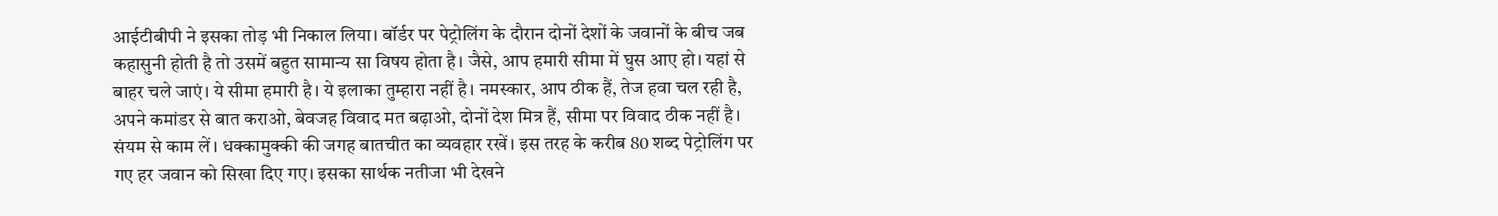आईटीबीपी ने इसका तोड़ भी निकाल लिया। बॉर्डर पर पेट्रोलिंग के दौरान दोनों देशों के जवानों के बीच जब कहासुनी होती है तो उसमें बहुत सामान्य सा विषय होता है। जैसे, आप हमारी सीमा में घुस आए हो। यहां से बाहर चले जाएं। ये सीमा हमारी है। ये इलाका तुम्हारा नहीं है। नमस्कार, आप ठीक हैं, तेज हवा चल रही है, अपने कमांडर से बात कराओ, बेवजह विवाद मत बढ़ाओ, दोनों देश मित्र हैं, सीमा पर विवाद ठीक नहीं है। संयम से काम लें। धक्कामुक्की की जगह बातचीत का व्यवहार रखें। इस तरह के करीब 80 शब्द पेट्रोलिंग पर गए हर जवान को सिखा दिए गए। इसका सार्थक नतीजा भी देखने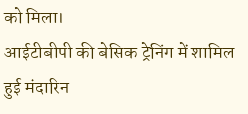को मिला।
आईटीबीपी की बेसिक ट्रेनिंग में शामिल हुई मंदारिन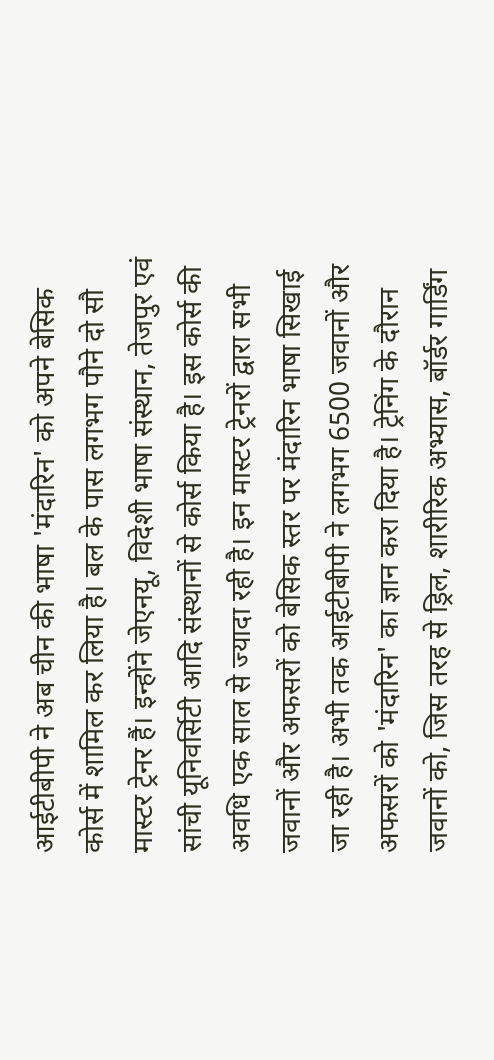आईटीबीपी ने अब चीन की भाषा 'मंदारिन' को अपने बेसिक कोर्स में शामिल कर लिया है। बल के पास लगभग पौने दो सौ मास्टर ट्रेनर हैं। इन्होंने जेएनयू, विदेशी भाषा संस्थान, तेजपुर एवं सांची यूनिवर्सिटी आदि संस्थानों से कोर्स किया है। इस कोर्स की अवधि एक साल से ज्यादा रही है। इन मास्टर ट्रेनरों द्वारा सभी जवानों और अफसरों को बेसिक स्तर पर मंदारिन भाषा सिखाई जा रही है। अभी तक आईटीबीपी ने लगभग 6500 जवानों और अफसरों को 'मंदारिन' का ज्ञान करा दिया है। ट्रेनिंग के दौरान जवानों को, जिस तरह से ड्रिल, शारीरिक अभ्यास, बॉर्डर गार्डिंग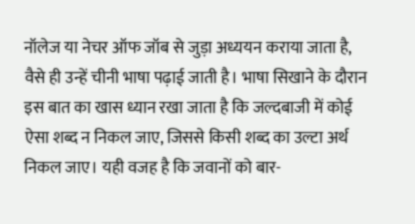नॉलेज या नेचर ऑफ जॉब से जुड़ा अध्ययन कराया जाता है, वैसे ही उन्हें चीनी भाषा पढ़ाई जाती है। भाषा सिखाने के दौरान इस बात का खास ध्यान रखा जाता है कि जल्दबाजी में कोई ऐसा शब्द न निकल जाए, जिससे किसी शब्द का उल्टा अर्थ निकल जाए। यही वजह है कि जवानों को बार-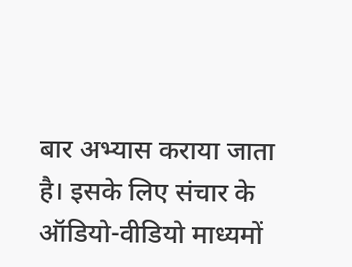बार अभ्यास कराया जाता है। इसके लिए संचार के ऑडियो-वीडियो माध्यमों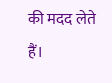की मदद लेते हैं।